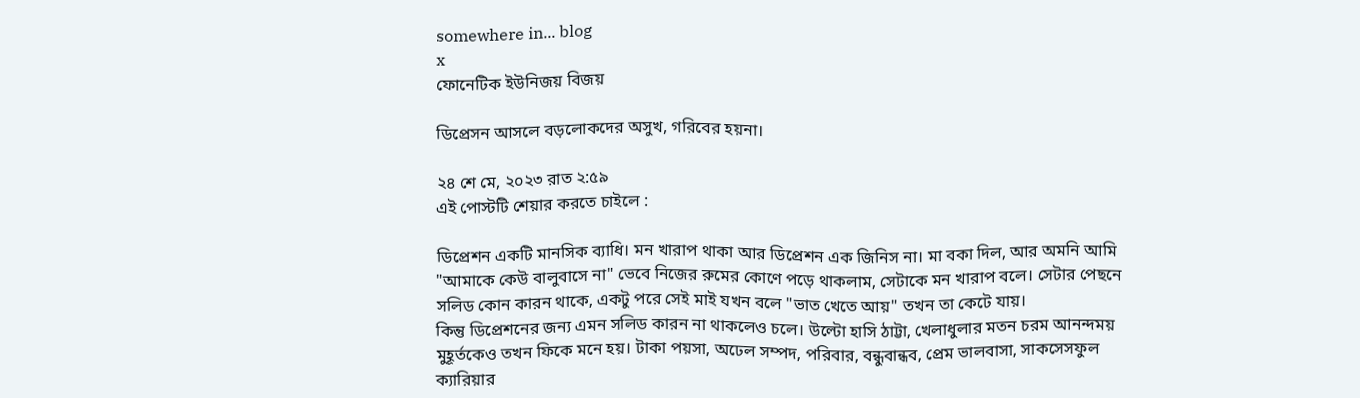somewhere in... blog
x
ফোনেটিক ইউনিজয় বিজয়

ডিপ্রেসন আসলে বড়লোকদের অসুখ, গরিবের হয়না।

২৪ শে মে, ২০২৩ রাত ২:৫৯
এই পোস্টটি শেয়ার করতে চাইলে :

ডিপ্রেশন একটি মানসিক ব্যাধি। মন খারাপ থাকা আর ডিপ্রেশন এক জিনিস না। মা বকা দিল, আর অমনি আমি "আমাকে কেউ বালুবাসে না" ভেবে নিজের রুমের কোণে পড়ে থাকলাম, সেটাকে মন খারাপ বলে। সেটার পেছনে সলিড কোন কারন থাকে, একটু পরে সেই মাই যখন বলে "ভাত খেতে আয়" তখন তা কেটে যায়।
কিন্তু ডিপ্রেশনের জন্য এমন সলিড কারন না থাকলেও চলে। উল্টো হাসি ঠাট্টা, খেলাধুলার মতন চরম আনন্দময় মুহূর্তকেও তখন ফিকে মনে হয়। টাকা পয়সা, অঢেল সম্পদ, পরিবার, বন্ধুবান্ধব, প্রেম ভালবাসা, সাকসেসফুল ক্যারিয়ার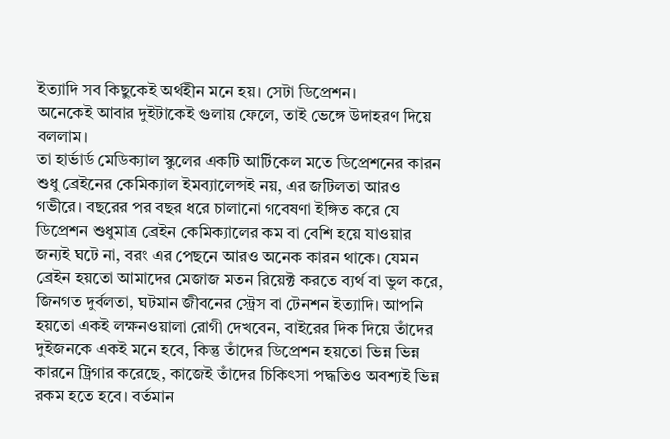ইত্যাদি সব কিছুকেই অর্থহীন মনে হয়। সেটা ডিপ্রেশন।
অনেকেই আবার দুইটাকেই গুলায় ফেলে, তাই ভেঙ্গে উদাহরণ দিয়ে বললাম।
তা হার্ভার্ড মেডিক্যাল স্কুলের একটি আর্টিকেল মতে ডিপ্রেশনের কারন শুধু ব্রেইনের কেমিক্যাল ইমব্যালেন্সই নয়, এর জটিলতা আরও গভীরে। বছরের পর বছর ধরে চালানো গবেষণা ইঙ্গিত করে যে ডিপ্রেশন শুধুমাত্র ব্রেইন কেমিক্যালের কম বা বেশি হয়ে যাওয়ার জন্যই ঘটে না, বরং এর পেছনে আরও অনেক কারন থাকে। যেমন ব্রেইন হয়তো আমাদের মেজাজ মতন রিয়েক্ট করতে ব্যর্থ বা ভুল করে, জিনগত দুর্বলতা, ঘটমান জীবনের স্ট্রেস বা টেনশন ইত্যাদি। আপনি হয়তো একই লক্ষনওয়ালা রোগী দেখবেন, বাইরের দিক দিয়ে তাঁদের দুইজনকে একই মনে হবে, কিন্তু তাঁদের ডিপ্রেশন হয়তো ভিন্ন ভিন্ন কারনে ট্রিগার করেছে, কাজেই তাঁদের চিকিৎসা পদ্ধতিও অবশ্যই ভিন্ন রকম হতে হবে। বর্তমান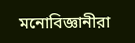মনোবিজ্ঞানীরা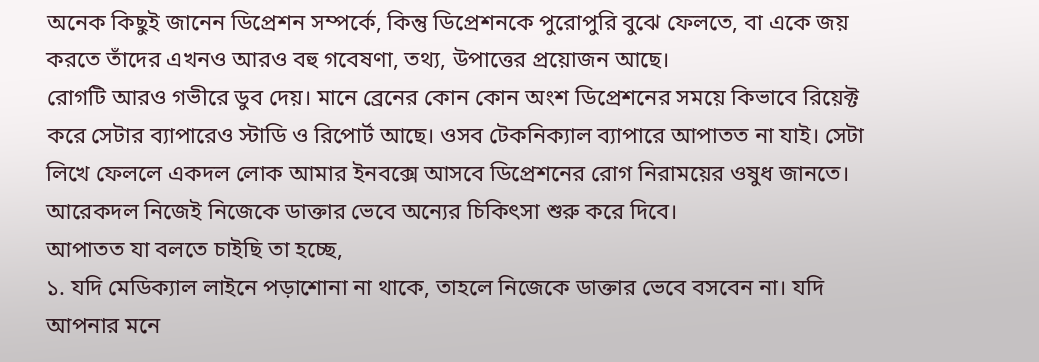অনেক কিছুই জানেন ডিপ্রেশন সম্পর্কে, কিন্তু ডিপ্রেশনকে পুরোপুরি বুঝে ফেলতে, বা একে জয় করতে তাঁদের এখনও আরও বহু গবেষণা, তথ্য, উপাত্তের প্রয়োজন আছে।
রোগটি আরও গভীরে ডুব দেয়। মানে ব্রেনের কোন কোন অংশ ডিপ্রেশনের সময়ে কিভাবে রিয়েক্ট করে সেটার ব্যাপারেও স্টাডি ও রিপোর্ট আছে। ওসব টেকনিক্যাল ব্যাপারে আপাতত না যাই। সেটা লিখে ফেললে একদল লোক আমার ইনবক্সে আসবে ডিপ্রেশনের রোগ নিরাময়ের ওষুধ জানতে। আরেকদল নিজেই নিজেকে ডাক্তার ভেবে অন্যের চিকিৎসা শুরু করে দিবে।
আপাতত যা বলতে চাইছি তা হচ্ছে,
১. যদি মেডিক্যাল লাইনে পড়াশোনা না থাকে, তাহলে নিজেকে ডাক্তার ভেবে বসবেন না। যদি আপনার মনে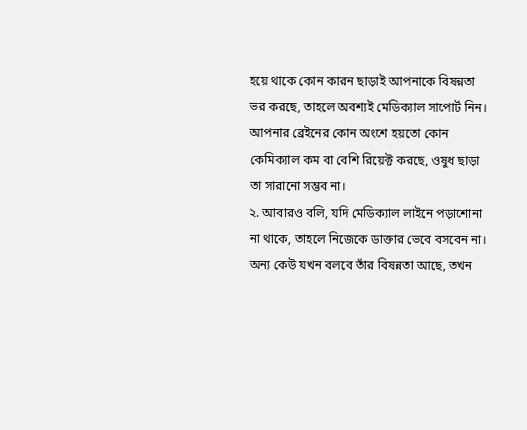হয়ে থাকে কোন কারন ছাড়াই আপনাকে বিষন্নতা ভর করছে, তাহলে অবশ্যই মেডিক্যাল সাপোর্ট নিন। আপনার ব্রেইনের কোন অংশে হয়তো কোন কেমিক্যাল কম বা বেশি রিয়েক্ট করছে, ওষুধ ছাড়া তা সারানো সম্ভব না।
২. আবারও বলি, যদি মেডিক্যাল লাইনে পড়াশোনা না থাকে, তাহলে নিজেকে ডাক্তার ভেবে বসবেন না। অন্য কেউ যখন বলবে তাঁর বিষন্নতা আছে, তখন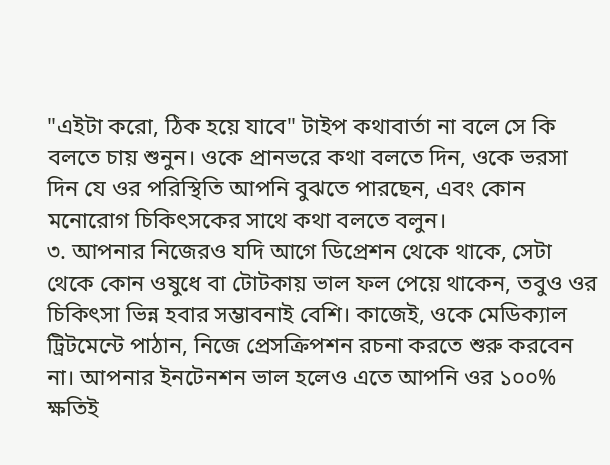"এইটা করো, ঠিক হয়ে যাবে" টাইপ কথাবার্তা না বলে সে কি বলতে চায় শুনুন। ওকে প্রানভরে কথা বলতে দিন, ওকে ভরসা দিন যে ওর পরিস্থিতি আপনি বুঝতে পারছেন, এবং কোন মনোরোগ চিকিৎসকের সাথে কথা বলতে বলুন।
৩. আপনার নিজেরও যদি আগে ডিপ্রেশন থেকে থাকে, সেটা থেকে কোন ওষুধে বা টোটকায় ভাল ফল পেয়ে থাকেন, তবুও ওর চিকিৎসা ভিন্ন হবার সম্ভাবনাই বেশি। কাজেই, ওকে মেডিক্যাল ট্রিটমেন্টে পাঠান, নিজে প্রেসক্রিপশন রচনা করতে শুরু করবেন না। আপনার ইনটেনশন ভাল হলেও এতে আপনি ওর ১০০% ক্ষতিই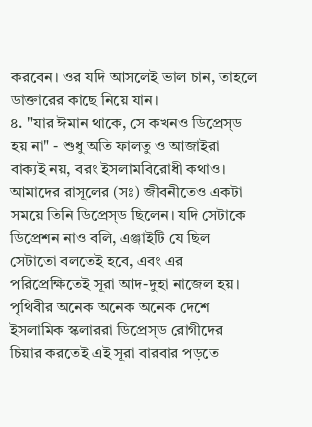করবেন। ওর যদি আসলেই ভাল চান, তাহলে ডাক্তারের কাছে নিয়ে যান।
৪. "যার ঈমান থাকে, সে কখনও ডিপ্রেস্ড হয় না" - শুধু অতি ফালতু ও আজাইরা বাক্যই নয়, বরং ইসলামবিরোধী কথাও। আমাদের রাসূলের (সঃ) জীবনীতেও একটা সময়ে তিনি ডিপ্রেস্ড ছিলেন। যদি সেটাকে ডিপ্রেশন নাও বলি, এঞ্জাইটি যে ছিল সেটাতো বলতেই হবে, এবং এর পরিপ্রেক্ষিতেই সূরা আদ-দুহা নাজেল হয়। পৃথিবীর অনেক অনেক অনেক দেশে ইসলামিক স্কলাররা ডিপ্রেস্ড রোগীদের চিয়ার করতেই এই সূরা বারবার পড়তে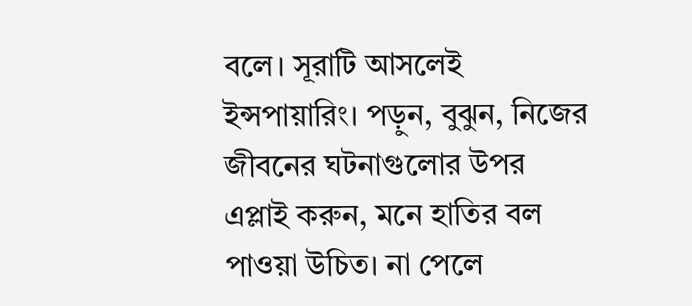বলে। সূরাটি আসলেই ইন্সপায়ারিং। পড়ুন, বুঝুন, নিজের জীবনের ঘটনাগুলোর উপর এপ্লাই করুন, মনে হাতির বল পাওয়া উচিত। না পেলে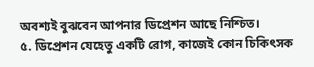অবশ্যই বুঝবেন আপনার ডিপ্রেশন আছে নিশ্চিত।
৫. ডিপ্রেশন যেহেতু একটি রোগ, কাজেই কোন চিকিৎসক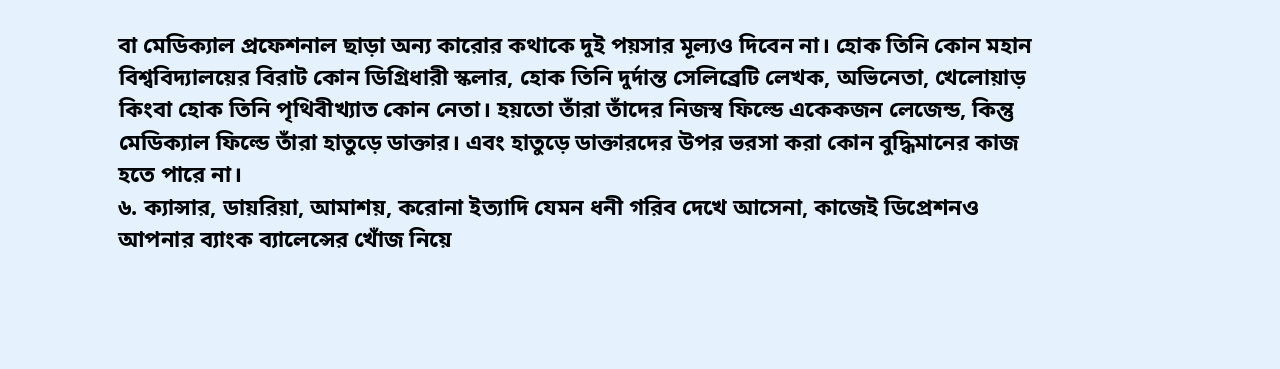বা মেডিক্যাল প্রফেশনাল ছাড়া অন্য কারোর কথাকে দুই পয়সার মূল্যও দিবেন না। হোক তিনি কোন মহান বিশ্ববিদ্যালয়ের বিরাট কোন ডিগ্রিধারী স্কলার, হোক তিনি দুর্দান্ত সেলিব্রেটি লেখক, অভিনেতা, খেলোয়াড় কিংবা হোক তিনি পৃথিবীখ্যাত কোন নেতা। হয়তো তাঁরা তাঁদের নিজস্ব ফিল্ডে একেকজন লেজেন্ড, কিন্তু মেডিক্যাল ফিল্ডে তাঁরা হাতুড়ে ডাক্তার। এবং হাতুড়ে ডাক্তারদের উপর ভরসা করা কোন বুদ্ধিমানের কাজ হতে পারে না।
৬. ক্যান্সার, ডায়রিয়া, আমাশয়, করোনা ইত্যাদি যেমন ধনী গরিব দেখে আসেনা, কাজেই ডিপ্রেশনও আপনার ব্যাংক ব্যালেন্সের খোঁজ নিয়ে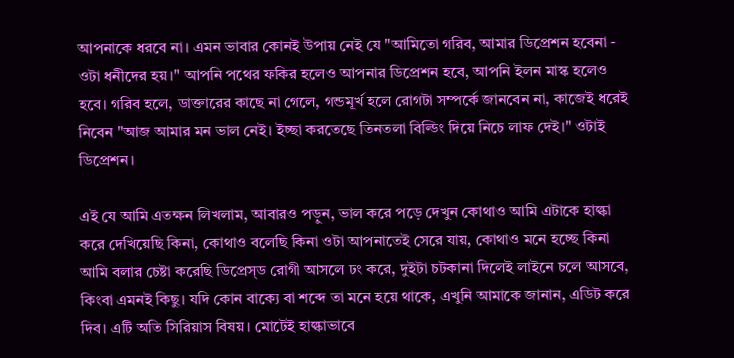আপনাকে ধরবে না। এমন ভাবার কোনই উপায় নেই যে "আমিতো গরিব, আমার ডিপ্রেশন হবেনা - ওটা ধনীদের হয়।" আপনি পথের ফকির হলেও আপনার ডিপ্রেশন হবে, আপনি ইলন মাস্ক হলেও হবে। গরিব হলে, ডাক্তারের কাছে না গেলে, গন্ডমূর্খ হলে রোগটা সম্পর্কে জানবেন না, কাজেই ধরেই নিবেন "আজ আমার মন ভাল নেই। ইচ্ছা করতেছে তিনতলা বিল্ডিং দিয়ে নিচে লাফ দেই।" ওটাই ডিপ্রেশন।

এই যে আমি এতক্ষন লিখলাম, আবারও পড়ুন, ভাল করে পড়ে দেখুন কোথাও আমি এটাকে হাল্কা করে দেখিয়েছি কিনা, কোথাও বলেছি কিনা ওটা আপনাতেই সেরে যায়, কোথাও মনে হচ্ছে কিনা আমি বলার চেষ্টা করেছি ডিপ্রেস্ড রোগী আসলে ঢং করে, দুইটা চটকানা দিলেই লাইনে চলে আসবে, কিংবা এমনই কিছু। যদি কোন বাক্যে বা শব্দে তা মনে হয়ে থাকে, এখুনি আমাকে জানান, এডিট করে দিব। এটি অতি সিরিয়াস বিষয়। মোটেই হাল্কাভাবে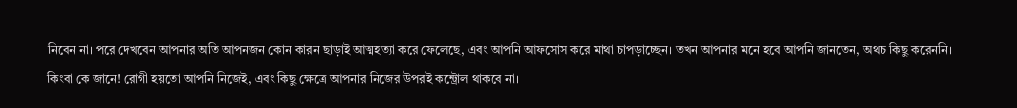নিবেন না। পরে দেখবেন আপনার অতি আপনজন কোন কারন ছাড়াই আত্মহত্যা করে ফেলেছে, এবং আপনি আফসোস করে মাথা চাপড়াচ্ছেন। তখন আপনার মনে হবে আপনি জানতেন, অথচ কিছু করেননি।
কিংবা কে জানে! রোগী হয়তো আপনি নিজেই, এবং কিছু ক্ষেত্রে আপনার নিজের উপরই কন্ট্রোল থাকবে না।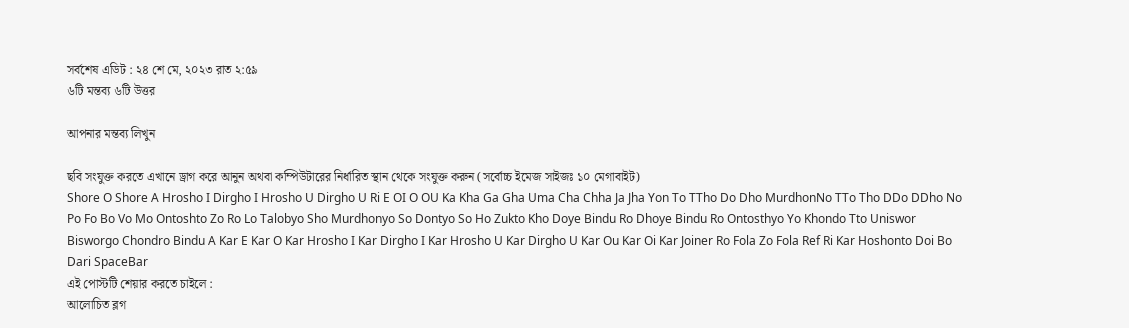সর্বশেষ এডিট : ২৪ শে মে, ২০২৩ রাত ২:৫৯
৬টি মন্তব্য ৬টি উত্তর

আপনার মন্তব্য লিখুন

ছবি সংযুক্ত করতে এখানে ড্রাগ করে আনুন অথবা কম্পিউটারের নির্ধারিত স্থান থেকে সংযুক্ত করুন (সর্বোচ্চ ইমেজ সাইজঃ ১০ মেগাবাইট)
Shore O Shore A Hrosho I Dirgho I Hrosho U Dirgho U Ri E OI O OU Ka Kha Ga Gha Uma Cha Chha Ja Jha Yon To TTho Do Dho MurdhonNo TTo Tho DDo DDho No Po Fo Bo Vo Mo Ontoshto Zo Ro Lo Talobyo Sho Murdhonyo So Dontyo So Ho Zukto Kho Doye Bindu Ro Dhoye Bindu Ro Ontosthyo Yo Khondo Tto Uniswor Bisworgo Chondro Bindu A Kar E Kar O Kar Hrosho I Kar Dirgho I Kar Hrosho U Kar Dirgho U Kar Ou Kar Oi Kar Joiner Ro Fola Zo Fola Ref Ri Kar Hoshonto Doi Bo Dari SpaceBar
এই পোস্টটি শেয়ার করতে চাইলে :
আলোচিত ব্লগ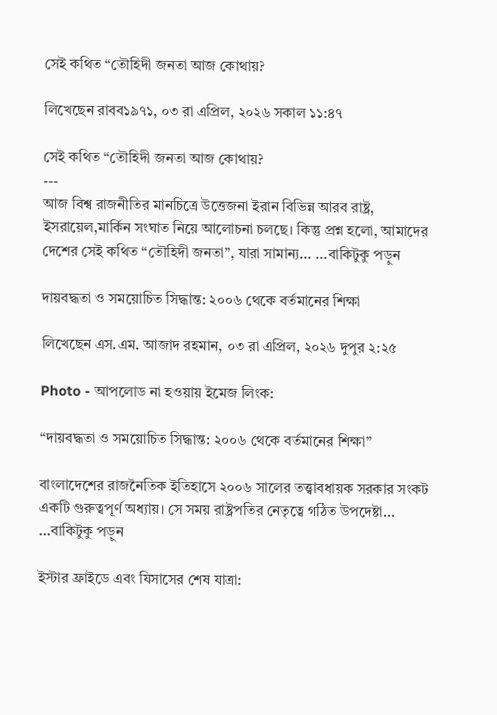সেই কথিত “তৌহিদী জনতা আজ কোথায়?

লিখেছেন রাবব১৯৭১, ০৩ রা এপ্রিল, ২০২৬ সকাল ১১:৪৭

সেই কথিত “তৌহিদী জনতা আজ কোথায়?
---
আজ বিশ্ব রাজনীতির মানচিত্রে উত্তেজনা ইরান বিভিন্ন আরব রাষ্ট্র, ইসরায়েল,মার্কিন সংঘাত নিয়ে আলোচনা চলছে। কিন্তু প্রশ্ন হলো, আমাদের দেশের সেই কথিত “তৌহিদী জনতা”, যারা সামান্য... ...বাকিটুকু পড়ুন

দায়বদ্ধতা ও সময়োচিত সিদ্ধান্ত: ২০০৬ থেকে বর্তমানের শিক্ষা

লিখেছেন এস.এম. আজাদ রহমান, ০৩ রা এপ্রিল, ২০২৬ দুপুর ২:২৫

Photo - আপলোড না হওয়ায় ইমেজ লিংক:

“দায়বদ্ধতা ও সময়োচিত সিদ্ধান্ত: ২০০৬ থেকে বর্তমানের শিক্ষা”

বাংলাদেশের রাজনৈতিক ইতিহাসে ২০০৬ সালের তত্ত্বাবধায়ক সরকার সংকট একটি গুরুত্বপূর্ণ অধ্যায়। সে সময় রাষ্ট্রপতির নেতৃত্বে গঠিত উপদেষ্টা... ...বাকিটুকু পড়ুন

ইস্টার ফ্রাইডে এবং যিসাসের শেষ যাত্রা: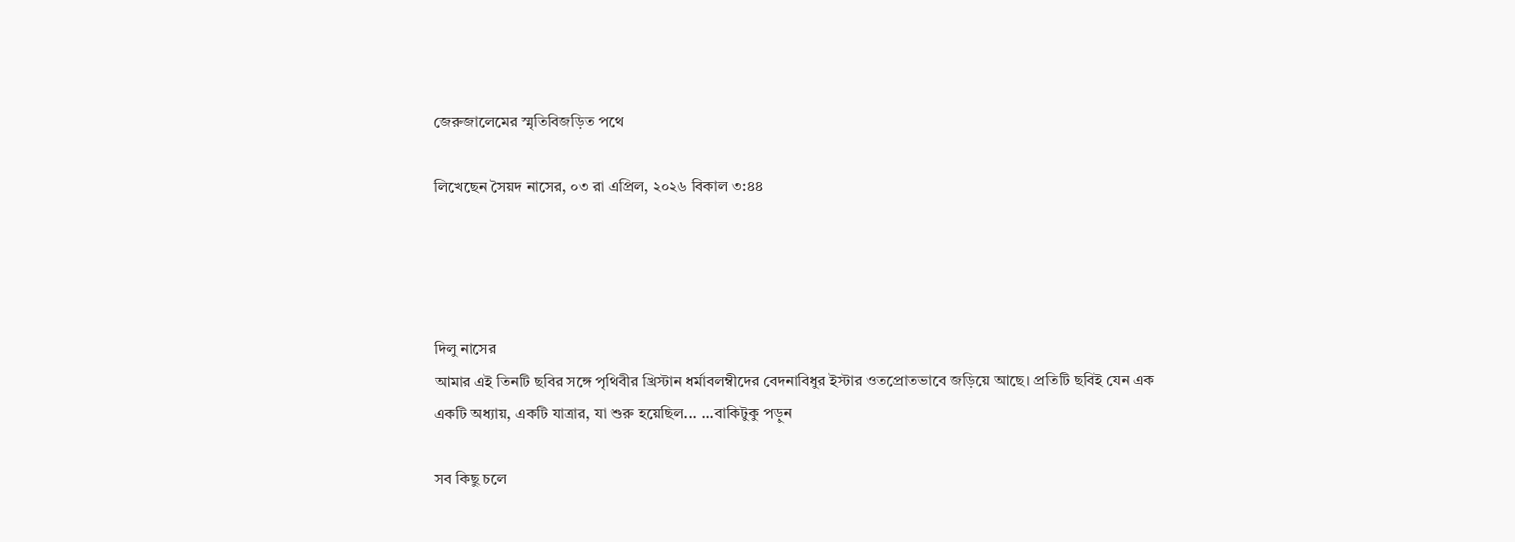জেরুজালেমের স্মৃতিবিজড়িত পথে

লিখেছেন সৈয়দ নাসের, ০৩ রা এপ্রিল, ২০২৬ বিকাল ৩:৪৪




দিলু নাসের
আমার এই তিনটি ছবির সঙ্গে পৃথিবীর খ্রিস্টান ধর্মাবলম্বীদের বেদনাবিধুর ইস্টার ওতপ্রোতভাবে জড়িয়ে আছে। প্রতিটি ছবিই যেন এক একটি অধ্যায়, একটি যাত্রার, যা শুরু হয়েছিল... ...বাকিটুকু পড়ুন

সব কিছু চলে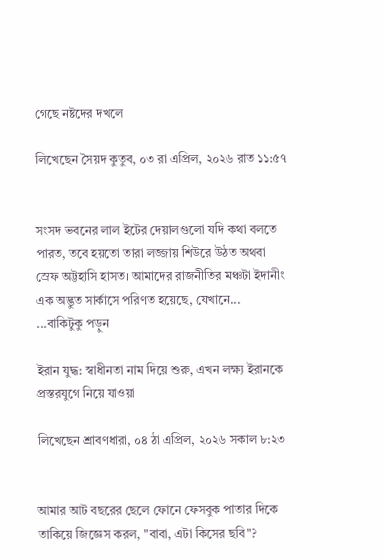গেছে নষ্টদের দখলে

লিখেছেন সৈয়দ কুতুব, ০৩ রা এপ্রিল, ২০২৬ রাত ১১:৫৭


সংসদ ভবনের লাল ইটের দেয়ালগুলো যদি কথা বলতে পারত, তবে হয়তো তারা লজ্জায় শিউরে উঠত অথবা স্রেফ অট্টহাসি হাসত। আমাদের রাজনীতির মঞ্চটা ইদানীং এক অদ্ভুত সার্কাসে পরিণত হয়েছে, যেখানে... ...বাকিটুকু পড়ুন

ইরান যুদ্ধ: স্বাধীনতা নাম দিয়ে শুরু, এখন লক্ষ্য ইরানকে প্রস্তরযুগে নিয়ে যাওয়া

লিখেছেন শ্রাবণধারা, ০৪ ঠা এপ্রিল, ২০২৬ সকাল ৮:২৩


আমার আট বছরের ছেলে ফোনে ফেসবুক পাতার দিকে তাকিয়ে জিজ্ঞেস করল, "বাবা, এটা কিসের ছবি"?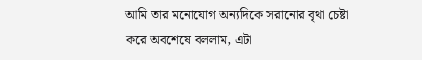আমি তার মনোযোগ অন্যদিকে সরানোর বৃথা চেষ্টা করে অবশেষে বললাম, এটা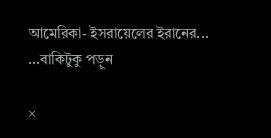আমেরিকা- ইসরায়েলের ইরানের... ...বাকিটুকু পড়ুন

×